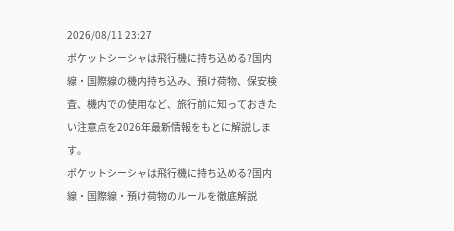2026/08/11 23:27
ポケットシーシャは飛行機に持ち込める?国内線・国際線の機内持ち込み、預け荷物、保安検査、機内での使用など、旅行前に知っておきたい注意点を2026年最新情報をもとに解説します。
ポケットシーシャは飛行機に持ち込める?国内線・国際線・預け荷物のルールを徹底解説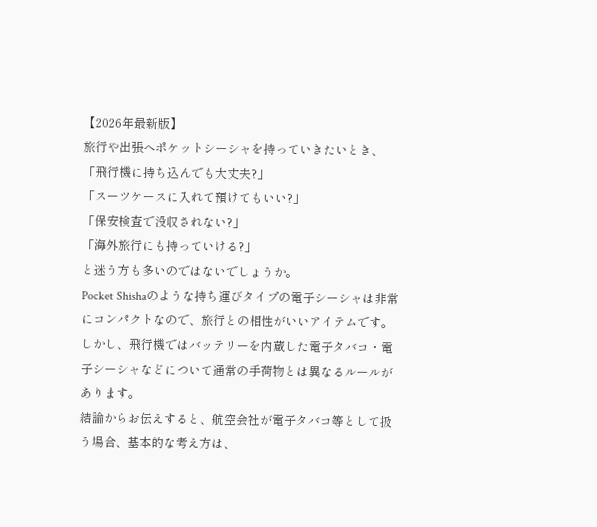【2026年最新版】
旅行や出張へポケットシーシャを持っていきたいとき、
「飛行機に持ち込んでも大丈夫?」
「スーツケースに入れて預けてもいい?」
「保安検査で没収されない?」
「海外旅行にも持っていける?」
と迷う方も多いのではないでしょうか。
Pocket Shishaのような持ち運びタイプの電子シーシャは非常にコンパクトなので、旅行との相性がいいアイテムです。
しかし、飛行機ではバッテリーを内蔵した電子タバコ・電子シーシャなどについて通常の手荷物とは異なるルールがあります。
結論からお伝えすると、航空会社が電子タバコ等として扱う場合、基本的な考え方は、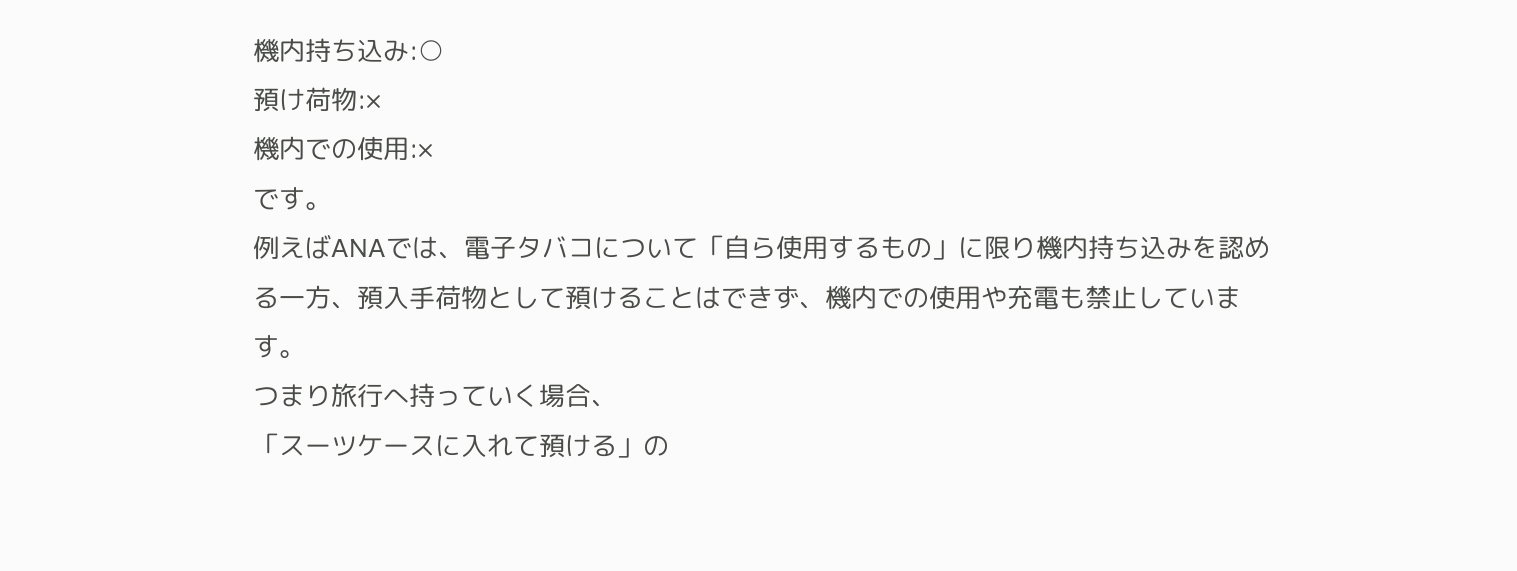機内持ち込み:○
預け荷物:×
機内での使用:×
です。
例えばANAでは、電子タバコについて「自ら使用するもの」に限り機内持ち込みを認める一方、預入手荷物として預けることはできず、機内での使用や充電も禁止しています。
つまり旅行へ持っていく場合、
「スーツケースに入れて預ける」の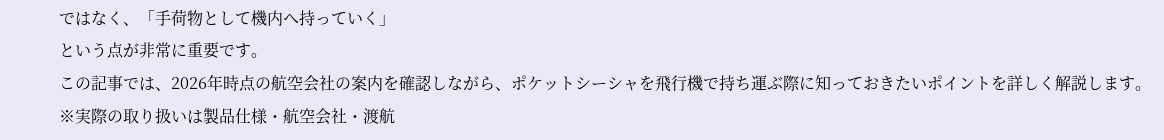ではなく、「手荷物として機内へ持っていく」
という点が非常に重要です。
この記事では、2026年時点の航空会社の案内を確認しながら、ポケットシーシャを飛行機で持ち運ぶ際に知っておきたいポイントを詳しく解説します。
※実際の取り扱いは製品仕様・航空会社・渡航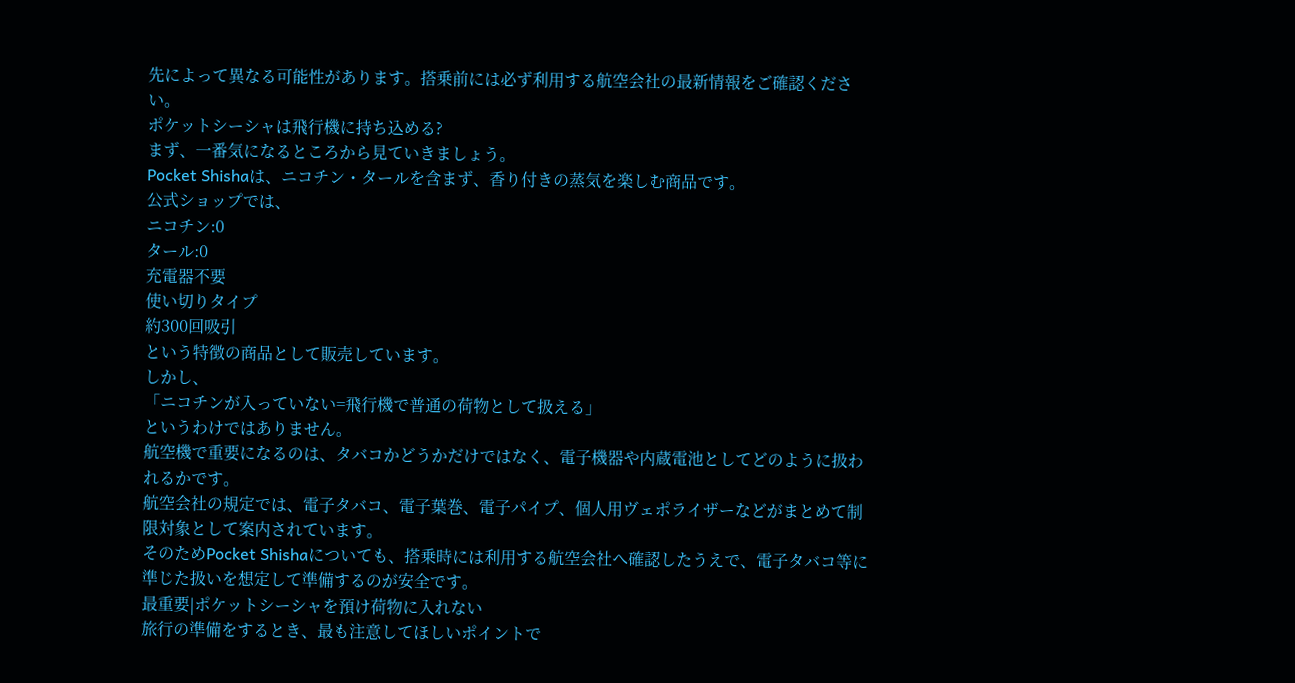先によって異なる可能性があります。搭乗前には必ず利用する航空会社の最新情報をご確認ください。
ポケットシーシャは飛行機に持ち込める?
まず、一番気になるところから見ていきましょう。
Pocket Shishaは、ニコチン・タールを含まず、香り付きの蒸気を楽しむ商品です。
公式ショップでは、
ニコチン:0
タール:0
充電器不要
使い切りタイプ
約300回吸引
という特徴の商品として販売しています。
しかし、
「ニコチンが入っていない=飛行機で普通の荷物として扱える」
というわけではありません。
航空機で重要になるのは、タバコかどうかだけではなく、電子機器や内蔵電池としてどのように扱われるかです。
航空会社の規定では、電子タバコ、電子葉巻、電子パイプ、個人用ヴェポライザーなどがまとめて制限対象として案内されています。
そのためPocket Shishaについても、搭乗時には利用する航空会社へ確認したうえで、電子タバコ等に準じた扱いを想定して準備するのが安全です。
最重要|ポケットシーシャを預け荷物に入れない
旅行の準備をするとき、最も注意してほしいポイントで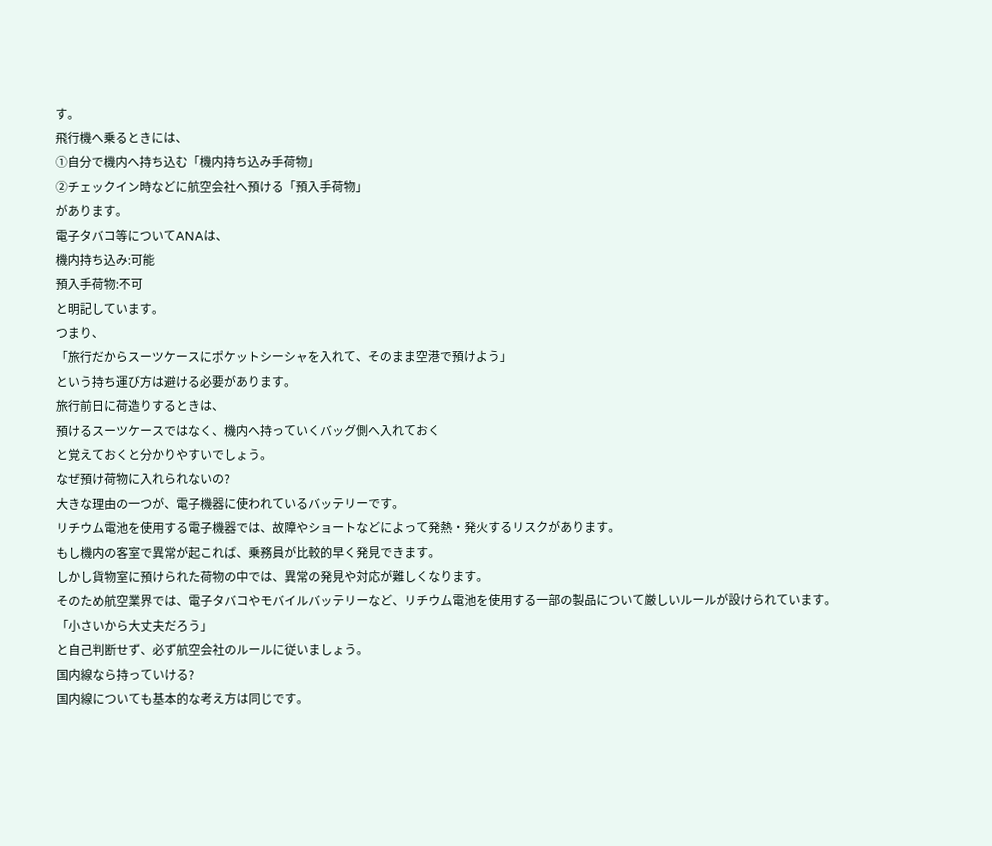す。
飛行機へ乗るときには、
①自分で機内へ持ち込む「機内持ち込み手荷物」
②チェックイン時などに航空会社へ預ける「預入手荷物」
があります。
電子タバコ等についてANAは、
機内持ち込み:可能
預入手荷物:不可
と明記しています。
つまり、
「旅行だからスーツケースにポケットシーシャを入れて、そのまま空港で預けよう」
という持ち運び方は避ける必要があります。
旅行前日に荷造りするときは、
預けるスーツケースではなく、機内へ持っていくバッグ側へ入れておく
と覚えておくと分かりやすいでしょう。
なぜ預け荷物に入れられないの?
大きな理由の一つが、電子機器に使われているバッテリーです。
リチウム電池を使用する電子機器では、故障やショートなどによって発熱・発火するリスクがあります。
もし機内の客室で異常が起これば、乗務員が比較的早く発見できます。
しかし貨物室に預けられた荷物の中では、異常の発見や対応が難しくなります。
そのため航空業界では、電子タバコやモバイルバッテリーなど、リチウム電池を使用する一部の製品について厳しいルールが設けられています。
「小さいから大丈夫だろう」
と自己判断せず、必ず航空会社のルールに従いましょう。
国内線なら持っていける?
国内線についても基本的な考え方は同じです。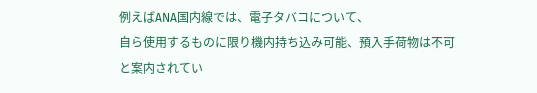例えばANA国内線では、電子タバコについて、
自ら使用するものに限り機内持ち込み可能、預入手荷物は不可
と案内されてい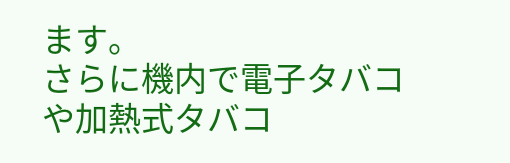ます。
さらに機内で電子タバコや加熱式タバコ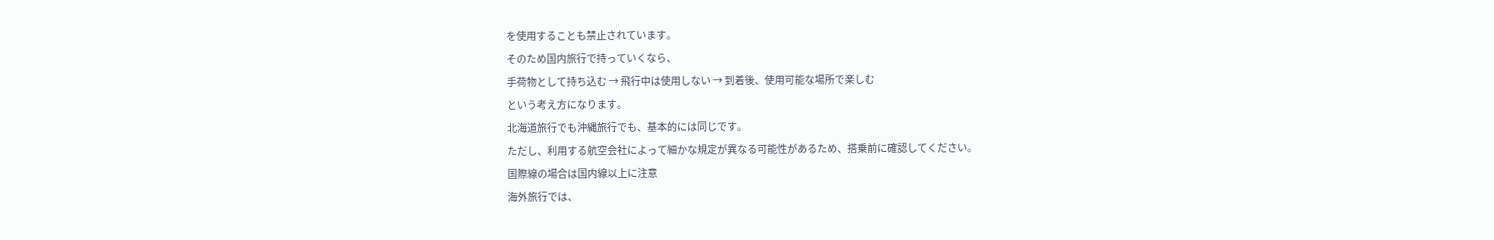を使用することも禁止されています。
そのため国内旅行で持っていくなら、
手荷物として持ち込む → 飛行中は使用しない → 到着後、使用可能な場所で楽しむ
という考え方になります。
北海道旅行でも沖縄旅行でも、基本的には同じです。
ただし、利用する航空会社によって細かな規定が異なる可能性があるため、搭乗前に確認してください。
国際線の場合は国内線以上に注意
海外旅行では、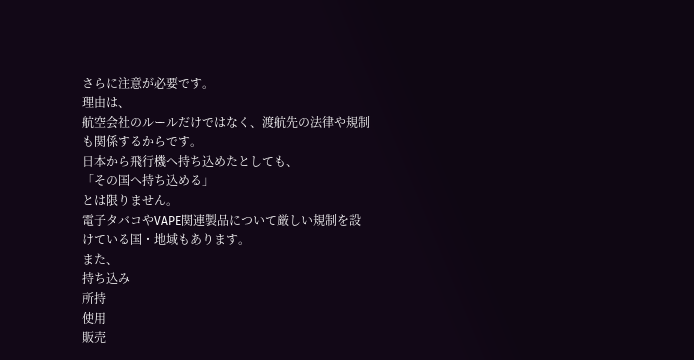さらに注意が必要です。
理由は、
航空会社のルールだけではなく、渡航先の法律や規制も関係するからです。
日本から飛行機へ持ち込めたとしても、
「その国へ持ち込める」
とは限りません。
電子タバコやVAPE関連製品について厳しい規制を設けている国・地域もあります。
また、
持ち込み
所持
使用
販売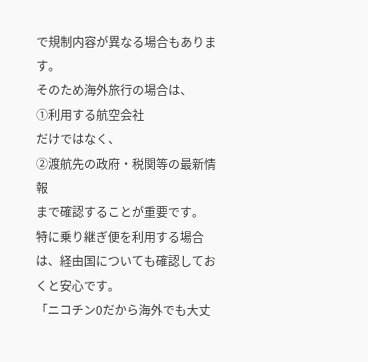で規制内容が異なる場合もあります。
そのため海外旅行の場合は、
①利用する航空会社
だけではなく、
②渡航先の政府・税関等の最新情報
まで確認することが重要です。
特に乗り継ぎ便を利用する場合は、経由国についても確認しておくと安心です。
「ニコチン0だから海外でも大丈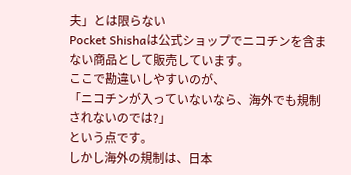夫」とは限らない
Pocket Shishaは公式ショップでニコチンを含まない商品として販売しています。
ここで勘違いしやすいのが、
「ニコチンが入っていないなら、海外でも規制されないのでは?」
という点です。
しかし海外の規制は、日本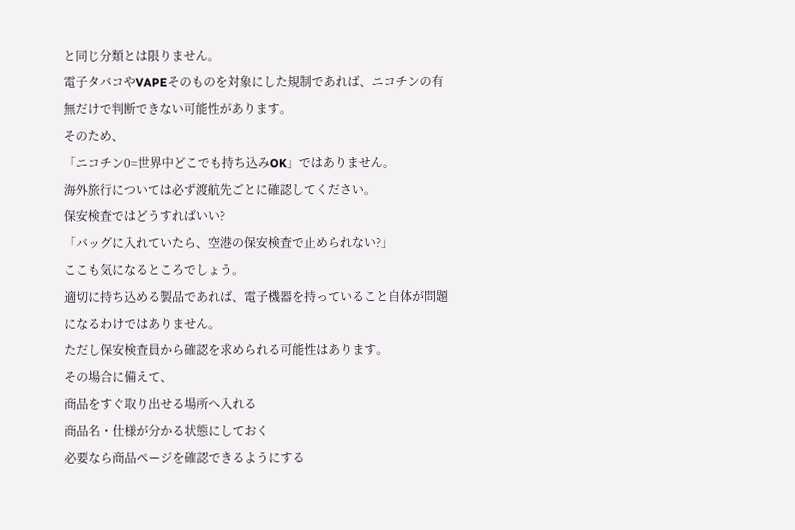と同じ分類とは限りません。
電子タバコやVAPEそのものを対象にした規制であれば、ニコチンの有無だけで判断できない可能性があります。
そのため、
「ニコチン0=世界中どこでも持ち込みOK」ではありません。
海外旅行については必ず渡航先ごとに確認してください。
保安検査ではどうすればいい?
「バッグに入れていたら、空港の保安検査で止められない?」
ここも気になるところでしょう。
適切に持ち込める製品であれば、電子機器を持っていること自体が問題になるわけではありません。
ただし保安検査員から確認を求められる可能性はあります。
その場合に備えて、
商品をすぐ取り出せる場所へ入れる
商品名・仕様が分かる状態にしておく
必要なら商品ページを確認できるようにする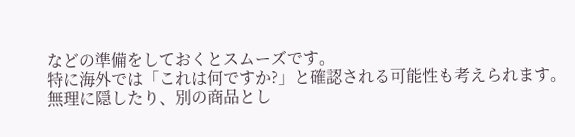などの準備をしておくとスムーズです。
特に海外では「これは何ですか?」と確認される可能性も考えられます。
無理に隠したり、別の商品とし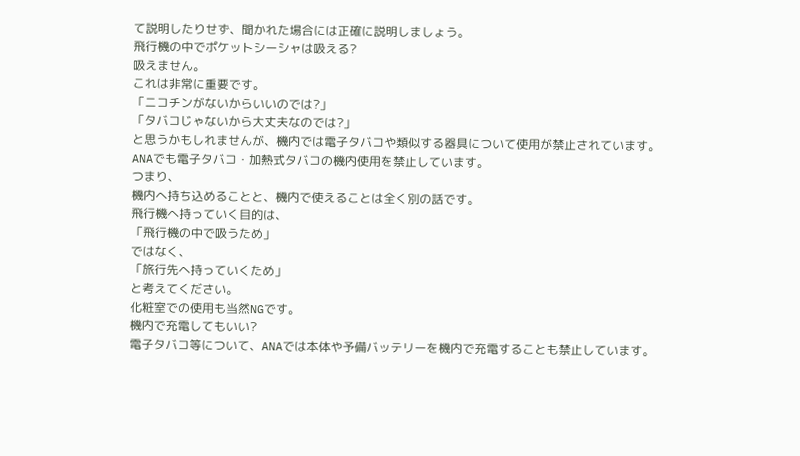て説明したりせず、聞かれた場合には正確に説明しましょう。
飛行機の中でポケットシーシャは吸える?
吸えません。
これは非常に重要です。
「ニコチンがないからいいのでは?」
「タバコじゃないから大丈夫なのでは?」
と思うかもしれませんが、機内では電子タバコや類似する器具について使用が禁止されています。
ANAでも電子タバコ・加熱式タバコの機内使用を禁止しています。
つまり、
機内へ持ち込めることと、機内で使えることは全く別の話です。
飛行機へ持っていく目的は、
「飛行機の中で吸うため」
ではなく、
「旅行先へ持っていくため」
と考えてください。
化粧室での使用も当然NGです。
機内で充電してもいい?
電子タバコ等について、ANAでは本体や予備バッテリーを機内で充電することも禁止しています。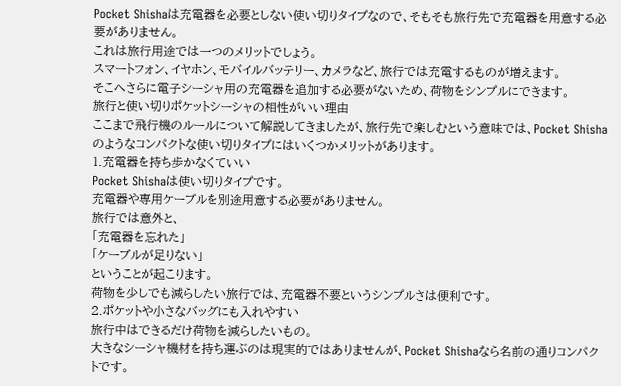Pocket Shishaは充電器を必要としない使い切りタイプなので、そもそも旅行先で充電器を用意する必要がありません。
これは旅行用途では一つのメリットでしょう。
スマートフォン、イヤホン、モバイルバッテリー、カメラなど、旅行では充電するものが増えます。
そこへさらに電子シーシャ用の充電器を追加する必要がないため、荷物をシンプルにできます。
旅行と使い切りポケットシーシャの相性がいい理由
ここまで飛行機のルールについて解説してきましたが、旅行先で楽しむという意味では、Pocket Shishaのようなコンパクトな使い切りタイプにはいくつかメリットがあります。
1.充電器を持ち歩かなくていい
Pocket Shishaは使い切りタイプです。
充電器や専用ケーブルを別途用意する必要がありません。
旅行では意外と、
「充電器を忘れた」
「ケーブルが足りない」
ということが起こります。
荷物を少しでも減らしたい旅行では、充電器不要というシンプルさは便利です。
2.ポケットや小さなバッグにも入れやすい
旅行中はできるだけ荷物を減らしたいもの。
大きなシーシャ機材を持ち運ぶのは現実的ではありませんが、Pocket Shishaなら名前の通りコンパクトです。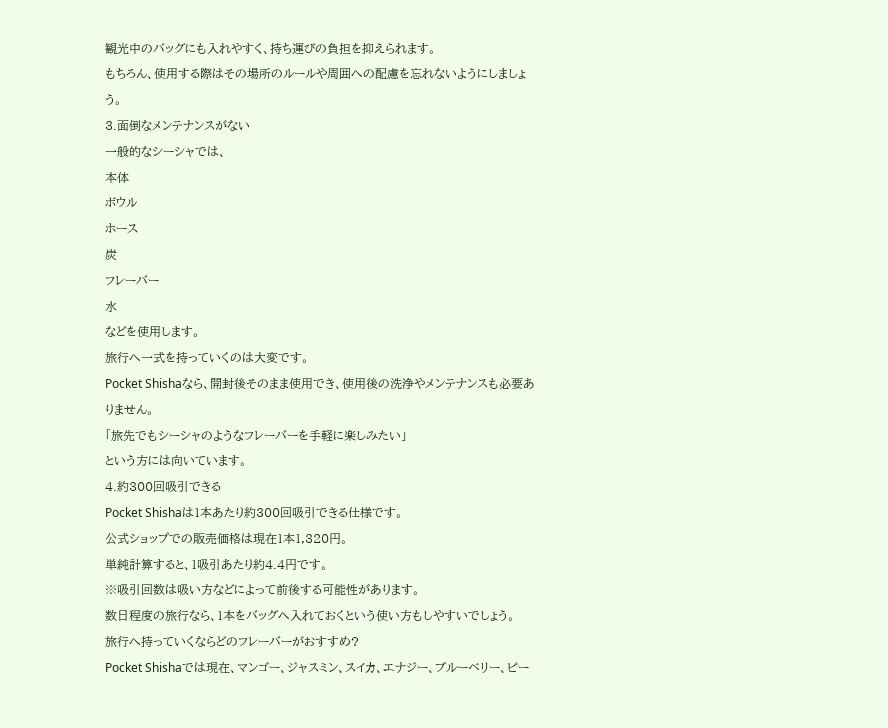観光中のバッグにも入れやすく、持ち運びの負担を抑えられます。
もちろん、使用する際はその場所のルールや周囲への配慮を忘れないようにしましょう。
3.面倒なメンテナンスがない
一般的なシーシャでは、
本体
ボウル
ホース
炭
フレーバー
水
などを使用します。
旅行へ一式を持っていくのは大変です。
Pocket Shishaなら、開封後そのまま使用でき、使用後の洗浄やメンテナンスも必要ありません。
「旅先でもシーシャのようなフレーバーを手軽に楽しみたい」
という方には向いています。
4.約300回吸引できる
Pocket Shishaは1本あたり約300回吸引できる仕様です。
公式ショップでの販売価格は現在1本1,320円。
単純計算すると、1吸引あたり約4.4円です。
※吸引回数は吸い方などによって前後する可能性があります。
数日程度の旅行なら、1本をバッグへ入れておくという使い方もしやすいでしょう。
旅行へ持っていくならどのフレーバーがおすすめ?
Pocket Shishaでは現在、マンゴー、ジャスミン、スイカ、エナジー、ブルーベリー、ピー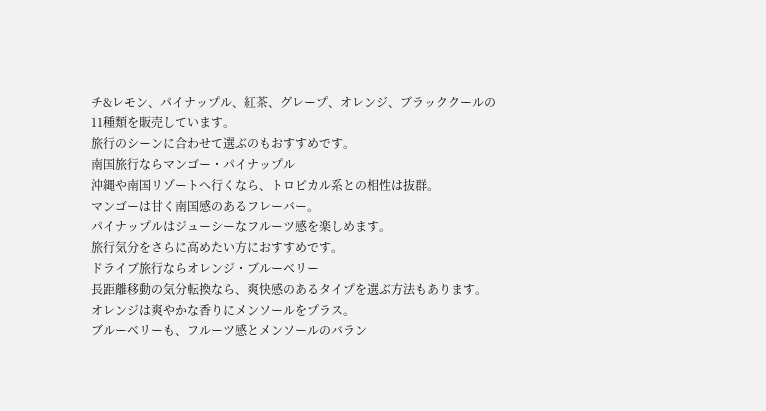チ&レモン、パイナップル、紅茶、グレープ、オレンジ、ブラッククールの11種類を販売しています。
旅行のシーンに合わせて選ぶのもおすすめです。
南国旅行ならマンゴー・パイナップル
沖縄や南国リゾートへ行くなら、トロピカル系との相性は抜群。
マンゴーは甘く南国感のあるフレーバー。
パイナップルはジューシーなフルーツ感を楽しめます。
旅行気分をさらに高めたい方におすすめです。
ドライブ旅行ならオレンジ・ブルーベリー
長距離移動の気分転換なら、爽快感のあるタイプを選ぶ方法もあります。
オレンジは爽やかな香りにメンソールをプラス。
ブルーベリーも、フルーツ感とメンソールのバラン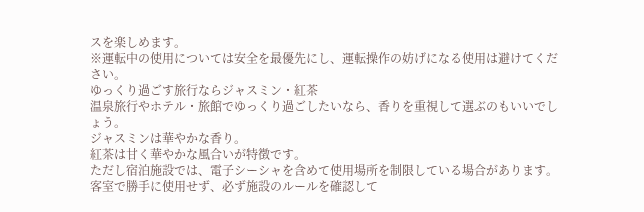スを楽しめます。
※運転中の使用については安全を最優先にし、運転操作の妨げになる使用は避けてください。
ゆっくり過ごす旅行ならジャスミン・紅茶
温泉旅行やホテル・旅館でゆっくり過ごしたいなら、香りを重視して選ぶのもいいでしょう。
ジャスミンは華やかな香り。
紅茶は甘く華やかな風合いが特徴です。
ただし宿泊施設では、電子シーシャを含めて使用場所を制限している場合があります。
客室で勝手に使用せず、必ず施設のルールを確認して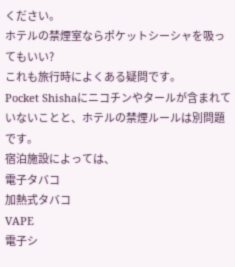ください。
ホテルの禁煙室ならポケットシーシャを吸ってもいい?
これも旅行時によくある疑問です。
Pocket Shishaにニコチンやタールが含まれていないことと、ホテルの禁煙ルールは別問題です。
宿泊施設によっては、
電子タバコ
加熱式タバコ
VAPE
電子シ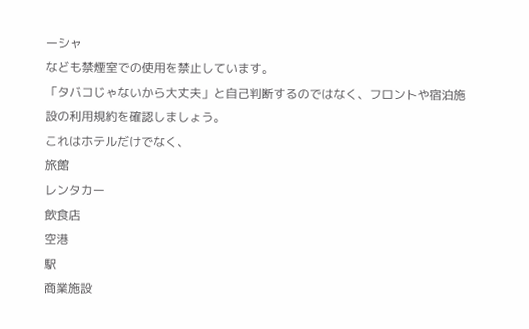ーシャ
なども禁煙室での使用を禁止しています。
「タバコじゃないから大丈夫」と自己判断するのではなく、フロントや宿泊施設の利用規約を確認しましょう。
これはホテルだけでなく、
旅館
レンタカー
飲食店
空港
駅
商業施設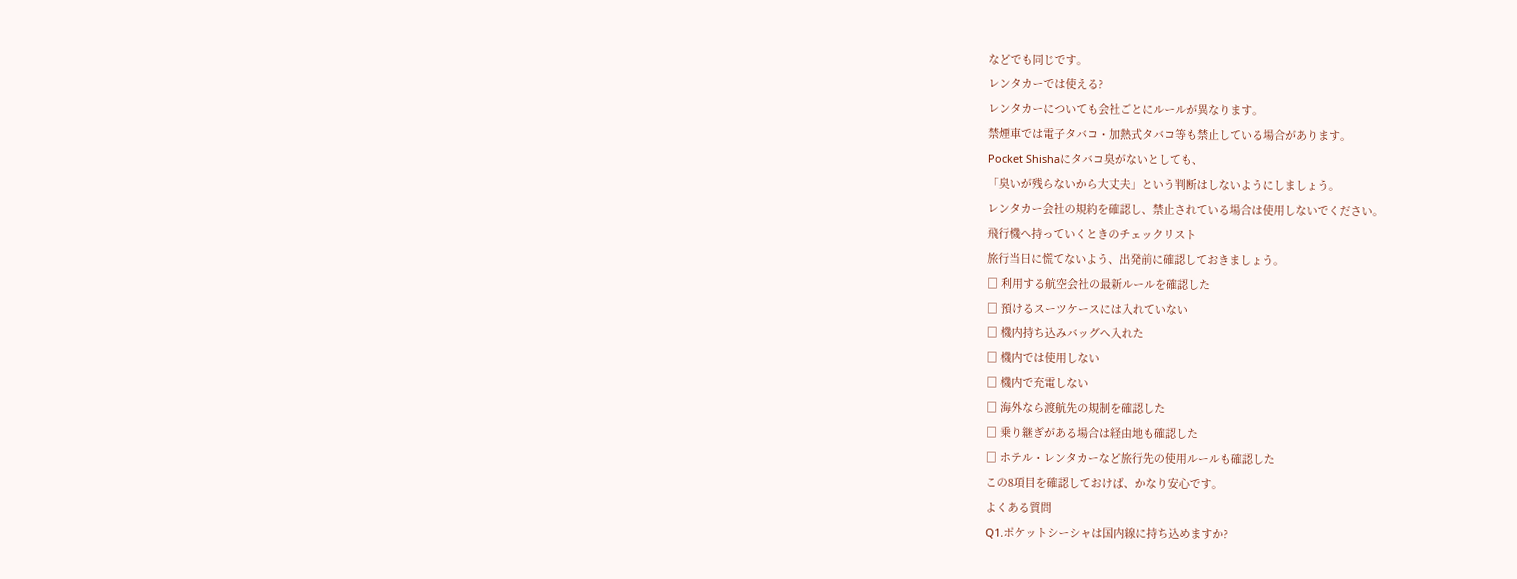などでも同じです。
レンタカーでは使える?
レンタカーについても会社ごとにルールが異なります。
禁煙車では電子タバコ・加熱式タバコ等も禁止している場合があります。
Pocket Shishaにタバコ臭がないとしても、
「臭いが残らないから大丈夫」という判断はしないようにしましょう。
レンタカー会社の規約を確認し、禁止されている場合は使用しないでください。
飛行機へ持っていくときのチェックリスト
旅行当日に慌てないよう、出発前に確認しておきましょう。
□ 利用する航空会社の最新ルールを確認した
□ 預けるスーツケースには入れていない
□ 機内持ち込みバッグへ入れた
□ 機内では使用しない
□ 機内で充電しない
□ 海外なら渡航先の規制を確認した
□ 乗り継ぎがある場合は経由地も確認した
□ ホテル・レンタカーなど旅行先の使用ルールも確認した
この8項目を確認しておけば、かなり安心です。
よくある質問
Q1.ポケットシーシャは国内線に持ち込めますか?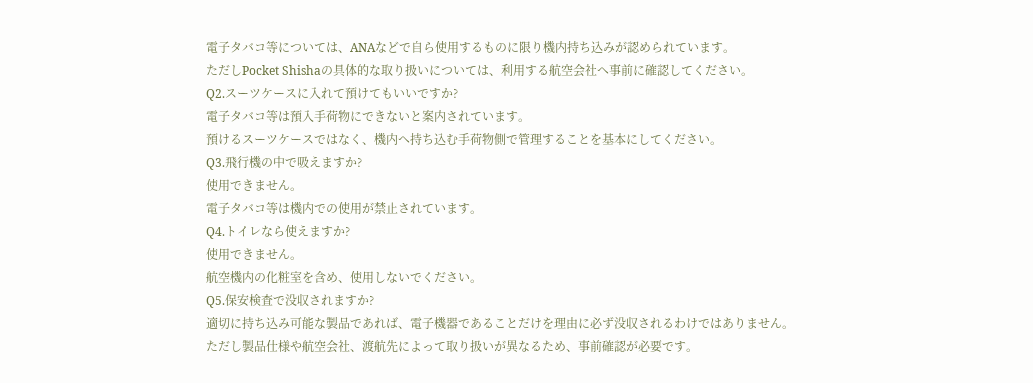電子タバコ等については、ANAなどで自ら使用するものに限り機内持ち込みが認められています。
ただしPocket Shishaの具体的な取り扱いについては、利用する航空会社へ事前に確認してください。
Q2.スーツケースに入れて預けてもいいですか?
電子タバコ等は預入手荷物にできないと案内されています。
預けるスーツケースではなく、機内へ持ち込む手荷物側で管理することを基本にしてください。
Q3.飛行機の中で吸えますか?
使用できません。
電子タバコ等は機内での使用が禁止されています。
Q4.トイレなら使えますか?
使用できません。
航空機内の化粧室を含め、使用しないでください。
Q5.保安検査で没収されますか?
適切に持ち込み可能な製品であれば、電子機器であることだけを理由に必ず没収されるわけではありません。
ただし製品仕様や航空会社、渡航先によって取り扱いが異なるため、事前確認が必要です。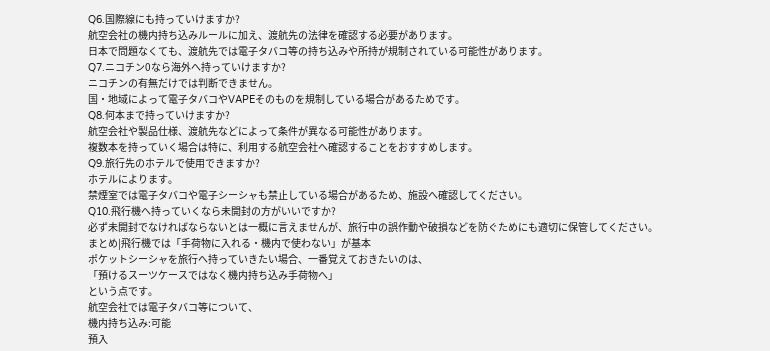Q6.国際線にも持っていけますか?
航空会社の機内持ち込みルールに加え、渡航先の法律を確認する必要があります。
日本で問題なくても、渡航先では電子タバコ等の持ち込みや所持が規制されている可能性があります。
Q7.ニコチン0なら海外へ持っていけますか?
ニコチンの有無だけでは判断できません。
国・地域によって電子タバコやVAPEそのものを規制している場合があるためです。
Q8.何本まで持っていけますか?
航空会社や製品仕様、渡航先などによって条件が異なる可能性があります。
複数本を持っていく場合は特に、利用する航空会社へ確認することをおすすめします。
Q9.旅行先のホテルで使用できますか?
ホテルによります。
禁煙室では電子タバコや電子シーシャも禁止している場合があるため、施設へ確認してください。
Q10.飛行機へ持っていくなら未開封の方がいいですか?
必ず未開封でなければならないとは一概に言えませんが、旅行中の誤作動や破損などを防ぐためにも適切に保管してください。
まとめ|飛行機では「手荷物に入れる・機内で使わない」が基本
ポケットシーシャを旅行へ持っていきたい場合、一番覚えておきたいのは、
「預けるスーツケースではなく機内持ち込み手荷物へ」
という点です。
航空会社では電子タバコ等について、
機内持ち込み:可能
預入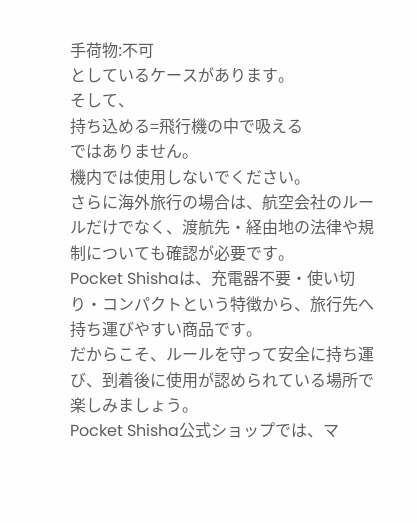手荷物:不可
としているケースがあります。
そして、
持ち込める=飛行機の中で吸える
ではありません。
機内では使用しないでください。
さらに海外旅行の場合は、航空会社のルールだけでなく、渡航先・経由地の法律や規制についても確認が必要です。
Pocket Shishaは、充電器不要・使い切り・コンパクトという特徴から、旅行先へ持ち運びやすい商品です。
だからこそ、ルールを守って安全に持ち運び、到着後に使用が認められている場所で楽しみましょう。
Pocket Shisha公式ショップでは、マ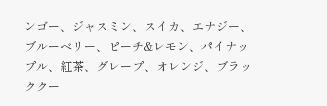ンゴー、ジャスミン、スイカ、エナジー、ブルーベリー、ピーチ&レモン、パイナップル、紅茶、グレープ、オレンジ、ブラッククー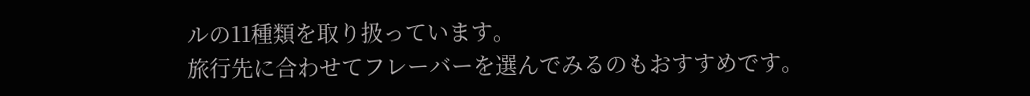ルの11種類を取り扱っています。
旅行先に合わせてフレーバーを選んでみるのもおすすめです。